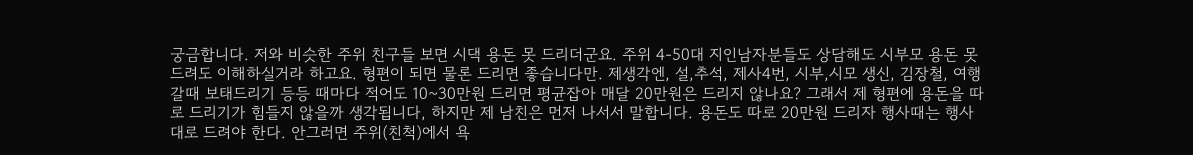궁금합니다. 저와 비슷한 주위 친구들 보면 시댁 용돈 못 드리더군요. 주위 4-50대 지인남자분들도 상담해도 시부모 용돈 못드려도 이해하실거라 하고요. 형편이 되면 물론 드리면 좋습니다만. 제생각엔, 설,추석, 제사4번, 시부,시모 생신, 김장철, 여행갈때 보태드리기 등등 때마다 적어도 10~30만원 드리면 평균잡아 매달 20만원은 드리지 않나요? 그래서 제 형편에 용돈을 따로 드리기가 힘들지 않을까 생각됩니다, 하지만 제 남친은 먼저 나서서 말합니다. 용돈도 따로 20만원 드리자 행사때는 행사대로 드려야 한다. 안그러면 주위(친척)에서 욕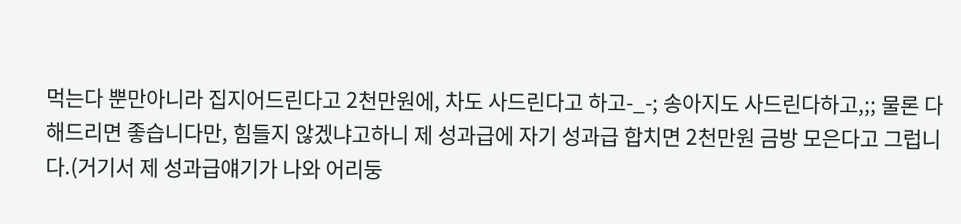먹는다 뿐만아니라 집지어드린다고 2천만원에, 차도 사드린다고 하고-_-; 송아지도 사드린다하고,;; 물론 다 해드리면 좋습니다만, 힘들지 않겠냐고하니 제 성과급에 자기 성과급 합치면 2천만원 금방 모은다고 그럽니다.(거기서 제 성과급얘기가 나와 어리둥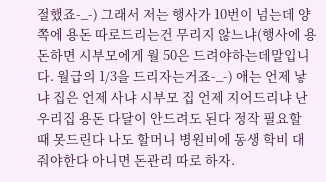절했죠-_-) 그래서 저는 행사가 10번이 넘는데 양쪽에 용돈 따로드리는건 무리지 않느냐(행사에 용돈하면 시부모에게 월 50은 드려야하는데말입니다. 월급의 1/3을 드리자는거죠-_-) 애는 언제 낳냐 집은 언제 사냐 시부모 집 언제 지어드리냐 난 우리집 용돈 다달이 안드려도 된다 정작 필요할 때 못드린다 나도 할머니 병원비에 동생 학비 대줘야한다 아니면 돈관리 따로 하자.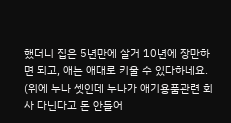했더니 집은 5년만에 살거 10년에 장만하면 되고, 애는 애대로 키울 수 있다하네요. (위에 누나 셋인데 누나가 애기용품관련 회사 다닌다고 돈 안들어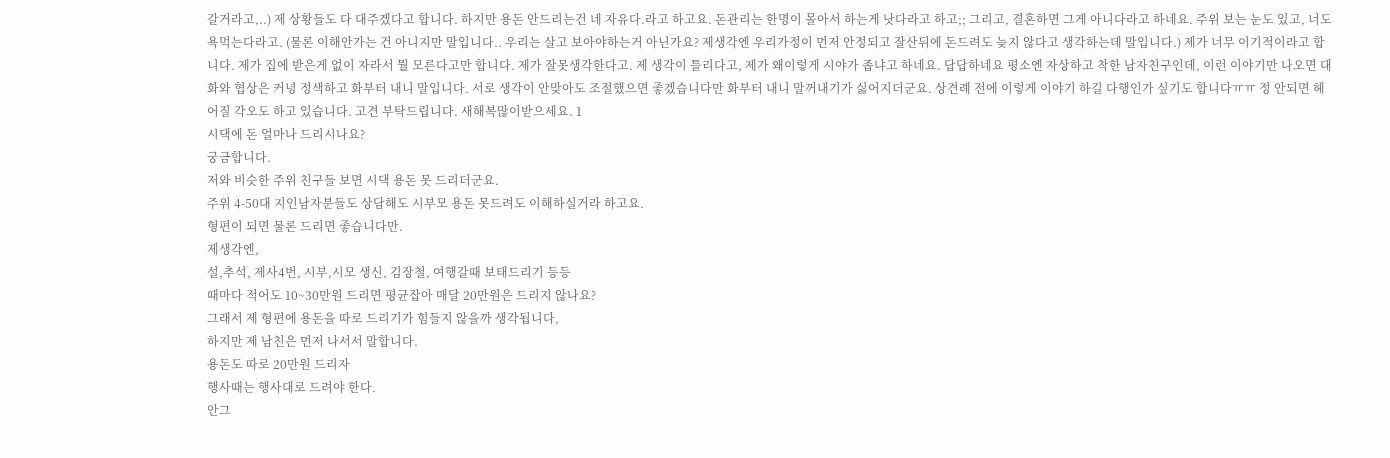갈거라고,..) 제 상황들도 다 대주겠다고 합니다. 하지만 용돈 안드리는건 네 자유다.라고 하고요. 돈관리는 한명이 몰아서 하는게 낫다라고 하고;; 그리고, 결혼하면 그게 아니다라고 하네요. 주위 보는 눈도 있고, 너도 욕먹는다라고. (물론 이해안가는 건 아니지만 말입니다.. 우리는 살고 보아야하는거 아닌가요? 제생각엔 우리가정이 먼저 안정되고 잘산뒤에 돈드려도 늦지 않다고 생각하는데 말입니다.) 제가 너무 이기적이라고 합니다. 제가 집에 받은게 없이 자라서 뭘 모른다고만 합니다. 제가 잘못생각한다고. 제 생각이 틀리다고, 제가 왜이렇게 시야가 좁냐고 하네요. 답답하네요 평소엔 자상하고 착한 남자친구인데, 이런 이야기만 나오면 대화와 협상은 커녕 정색하고 화부터 내니 말입니다. 서로 생각이 안맞아도 조절했으면 좋겠습니다만 화부터 내니 말꺼내기가 싫어지더군요. 상견례 전에 이렇게 이야기 하길 다행인가 싶기도 합니다ㅠㅠ 정 안되면 헤어질 각오도 하고 있습니다. 고견 부탁드립니다. 새해복많이받으세요. 1
시댁에 돈 얼마나 드리시나요?
궁금합니다.
저와 비슷한 주위 친구들 보면 시댁 용돈 못 드리더군요.
주위 4-50대 지인남자분들도 상담해도 시부모 용돈 못드려도 이해하실거라 하고요.
형편이 되면 물론 드리면 좋습니다만.
제생각엔,
설,추석, 제사4번, 시부,시모 생신, 김장철, 여행갈때 보태드리기 등등
때마다 적어도 10~30만원 드리면 평균잡아 매달 20만원은 드리지 않나요?
그래서 제 형편에 용돈을 따로 드리기가 힘들지 않을까 생각됩니다,
하지만 제 남친은 먼저 나서서 말합니다.
용돈도 따로 20만원 드리자
행사때는 행사대로 드려야 한다.
안그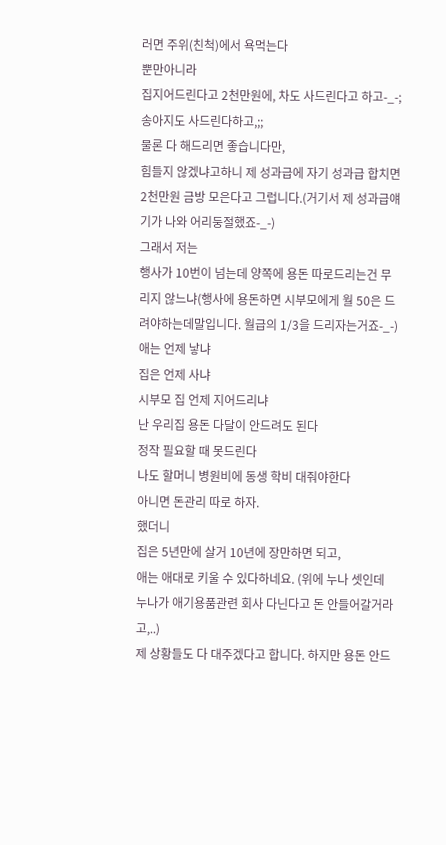러면 주위(친척)에서 욕먹는다
뿐만아니라
집지어드린다고 2천만원에, 차도 사드린다고 하고-_-; 송아지도 사드린다하고,;;
물론 다 해드리면 좋습니다만,
힘들지 않겠냐고하니 제 성과급에 자기 성과급 합치면 2천만원 금방 모은다고 그럽니다.(거기서 제 성과급얘기가 나와 어리둥절했죠-_-)
그래서 저는
행사가 10번이 넘는데 양쪽에 용돈 따로드리는건 무리지 않느냐(행사에 용돈하면 시부모에게 월 50은 드려야하는데말입니다. 월급의 1/3을 드리자는거죠-_-)
애는 언제 낳냐
집은 언제 사냐
시부모 집 언제 지어드리냐
난 우리집 용돈 다달이 안드려도 된다
정작 필요할 때 못드린다
나도 할머니 병원비에 동생 학비 대줘야한다
아니면 돈관리 따로 하자.
했더니
집은 5년만에 살거 10년에 장만하면 되고,
애는 애대로 키울 수 있다하네요. (위에 누나 셋인데 누나가 애기용품관련 회사 다닌다고 돈 안들어갈거라고,..)
제 상황들도 다 대주겠다고 합니다. 하지만 용돈 안드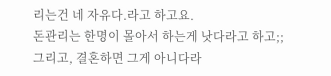리는건 네 자유다.라고 하고요.
돈관리는 한명이 몰아서 하는게 낫다라고 하고;;
그리고, 결혼하면 그게 아니다라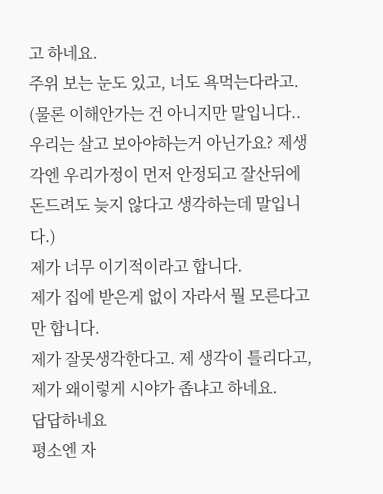고 하네요.
주위 보는 눈도 있고, 너도 욕먹는다라고.
(물론 이해안가는 건 아니지만 말입니다.. 우리는 살고 보아야하는거 아닌가요? 제생각엔 우리가정이 먼저 안정되고 잘산뒤에 돈드려도 늦지 않다고 생각하는데 말입니다.)
제가 너무 이기적이라고 합니다.
제가 집에 받은게 없이 자라서 뭘 모른다고만 합니다.
제가 잘못생각한다고. 제 생각이 틀리다고, 제가 왜이렇게 시야가 좁냐고 하네요.
답답하네요
평소엔 자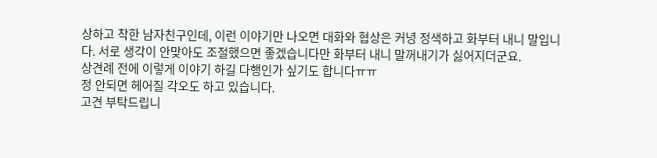상하고 착한 남자친구인데, 이런 이야기만 나오면 대화와 협상은 커녕 정색하고 화부터 내니 말입니다. 서로 생각이 안맞아도 조절했으면 좋겠습니다만 화부터 내니 말꺼내기가 싫어지더군요.
상견례 전에 이렇게 이야기 하길 다행인가 싶기도 합니다ㅠㅠ
정 안되면 헤어질 각오도 하고 있습니다.
고견 부탁드립니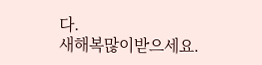다.
새해복많이받으세요.